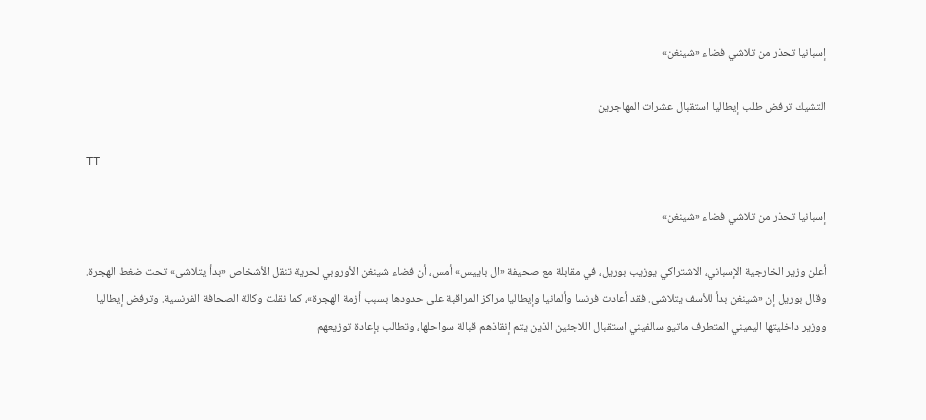إسبانيا تحذر من تلاشي فضاء «شينغن»

التشيك ترفض طلب إيطاليا استقبال عشرات المهاجرين

TT

إسبانيا تحذر من تلاشي فضاء «شينغن»

أعلن وزير الخارجية الإسباني، الاشتراكي يوزيب بوريل، في مقابلة مع صحيفة «ال باييس» أمس، أن فضاء شينغن الأوروبي لحرية تنقل الأشخاص «بدأ يتلاشى» تحت ضغط الهجرة.
وقال بوريل إن «شينغن بدأ للأسف يتلاشى. فقد أعادت فرنسا وألمانيا وإيطاليا مراكز المراقبة على حدودها بسبب أزمة الهجرة»، كما نقلت وكالة الصحافة الفرنسية. وترفض إيطاليا ووزير داخليتها اليميني المتطرف ماتيو سالفيني استقبال اللاجئين الذين يتم إنقاذهم قبالة سواحلها، وتطالب بإعادة توزيعهم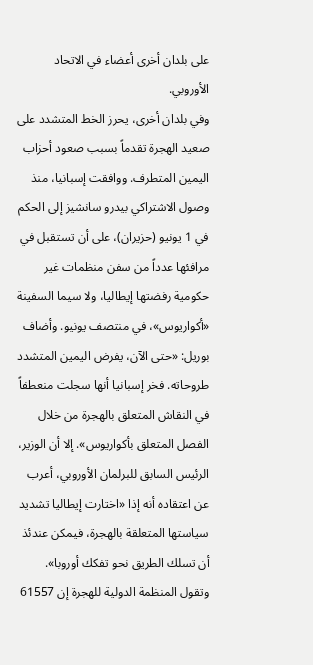على بلدان أخرى أعضاء في الاتحاد الأوروبي.
وفي بلدان أخرى، يحرز الخط المتشدد على صعيد الهجرة تقدماً بسبب صعود أحزاب اليمين المتطرف. ووافقت إسبانيا، منذ وصول الاشتراكي بيدرو سانشيز إلى الحكم في 1 يونيو (حزيران)، على أن تستقبل في مرافئها عدداً من سفن منظمات غير حكومية رفضتها إيطاليا، ولا سيما السفينة «أكواريوس»، في منتصف يونيو. وأضاف بوريل: «حتى الآن، يفرض اليمين المتشدد طروحاته. فخر إسبانيا أنها سجلت منعطفاً في النقاش المتعلق بالهجرة من خلال الفصل المتعلق بأكواريوس». إلا أن الوزير، الرئيس السابق للبرلمان الأوروبي، أعرب عن اعتقاده أنه إذا «اختارت إيطاليا تشديد سياستها المتعلقة بالهجرة، فيمكن عندئذ أن تسلك الطريق نحو تفكك أوروبا».
وتقول المنظمة الدولية للهجرة إن 61557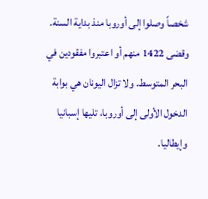شخصاً وصلوا إلى أوروبا منذ بداية السنة. وقضى 1422 منهم أو اعتبروا مفقودين في البحر المتوسط. ولا تزال اليونان هي بوابة الدخول الأولى إلى أوروبا، تليها إسبانيا وإيطاليا.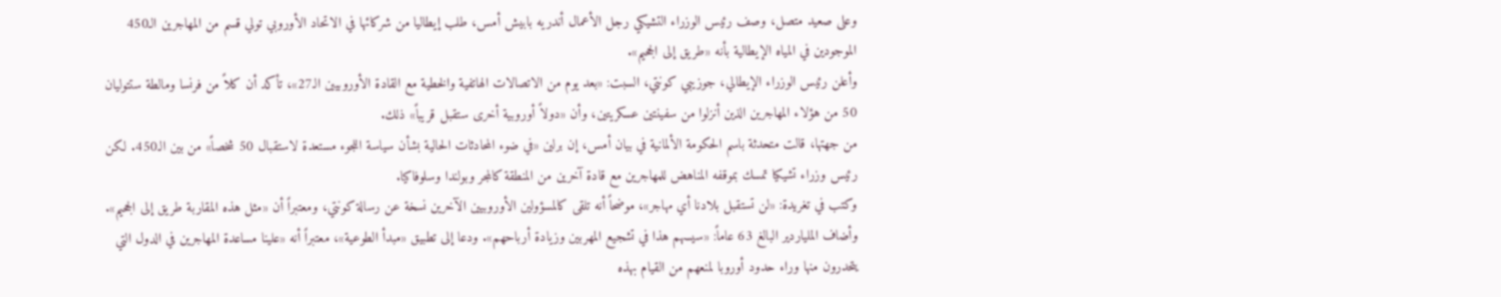وعلى صعيد متصل، وصف رئيس الوزراء التشيكي رجل الأعمال أندريه بابيش أمس، طلب إيطاليا من شركائها في الاتحاد الأوروبي تولي قسم من المهاجرين الـ450 الموجودين في المياه الإيطالية بأنه «طريق إلى الجحيم».
وأعلن رئيس الوزراء الإيطالي، جوزيبي كونتي، السبت: «بعد يوم من الاتصالات الهاتفية والخطية مع القادة الأوروبيين الـ27»، تأكد أن كلاً من فرنسا ومالطة ستتوليان 50 من هؤلاء المهاجرين الذين أنزلوا من سفينتين عسكريتين، وأن «دولاً أوروبية أخرى ستقبل قريباً» ذلك.
من جهتها، قالت متحدثة باسم الحكومة الألمانية في بيان أمس، إن برلين «في ضوء المحادثات الحالية بشأن سياسة اللجوء مستعدة لاستقبال 50 شخصاً» من بين الـ450. لكن رئيس وزراء تشيكيا تمسك بموقفه المناهض للمهاجرين مع قادة آخرين من المنطقة كالمجر وبولندا وسلوفاكيا.
وكتب في تغريدة: «لن تستقبل بلادنا أي مهاجر»، موضحاً أنه تلقى كالمسؤولين الأوروبيين الآخرين نسخة عن رسالة كونتي، ومعتبراً أن «مثل هذه المقاربة طريق إلى الجحيم». وأضاف الملياردير البالغ 63 عاماً: «سيسهم هذا في تشجيع المهربين وزيادة أرباحهم». ودعا إلى تطبيق «مبدأ الطوعية»، معتبراً أنه «علينا مساعدة المهاجرين في الدول التي يتحدرون منها وراء حدود أوروبا لمنعهم من القيام بهذه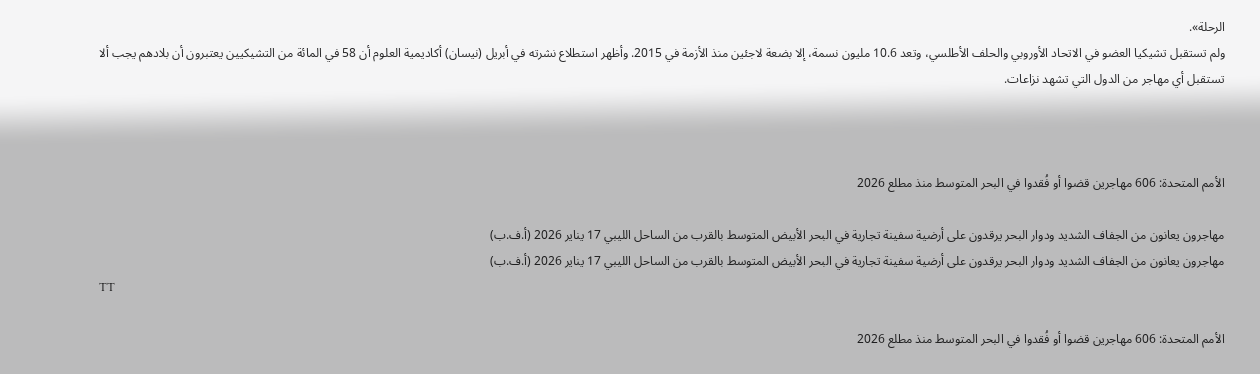الرحلة».
ولم تستقبل تشيكيا العضو في الاتحاد الأوروبي والحلف الأطلسي، وتعد 10.6 مليون نسمة، إلا بضعة لاجئين منذ الأزمة في 2015. وأظهر استطلاع نشرته في أبريل (نيسان) أكاديمية العلوم أن 58 في المائة من التشيكيين يعتبرون أن بلادهم يجب ألا تستقبل أي مهاجر من الدول التي تشهد نزاعات.



الأمم المتحدة: 606 مهاجرين قضوا أو فُقدوا في البحر المتوسط منذ مطلع 2026

مهاجرون يعانون من الجفاف الشديد ودوار البحر يرقدون على أرضية سفينة تجارية في البحر الأبيض المتوسط بالقرب من الساحل الليبي 17 يناير 2026 (أ.ف.ب)
مهاجرون يعانون من الجفاف الشديد ودوار البحر يرقدون على أرضية سفينة تجارية في البحر الأبيض المتوسط بالقرب من الساحل الليبي 17 يناير 2026 (أ.ف.ب)
TT

الأمم المتحدة: 606 مهاجرين قضوا أو فُقدوا في البحر المتوسط منذ مطلع 2026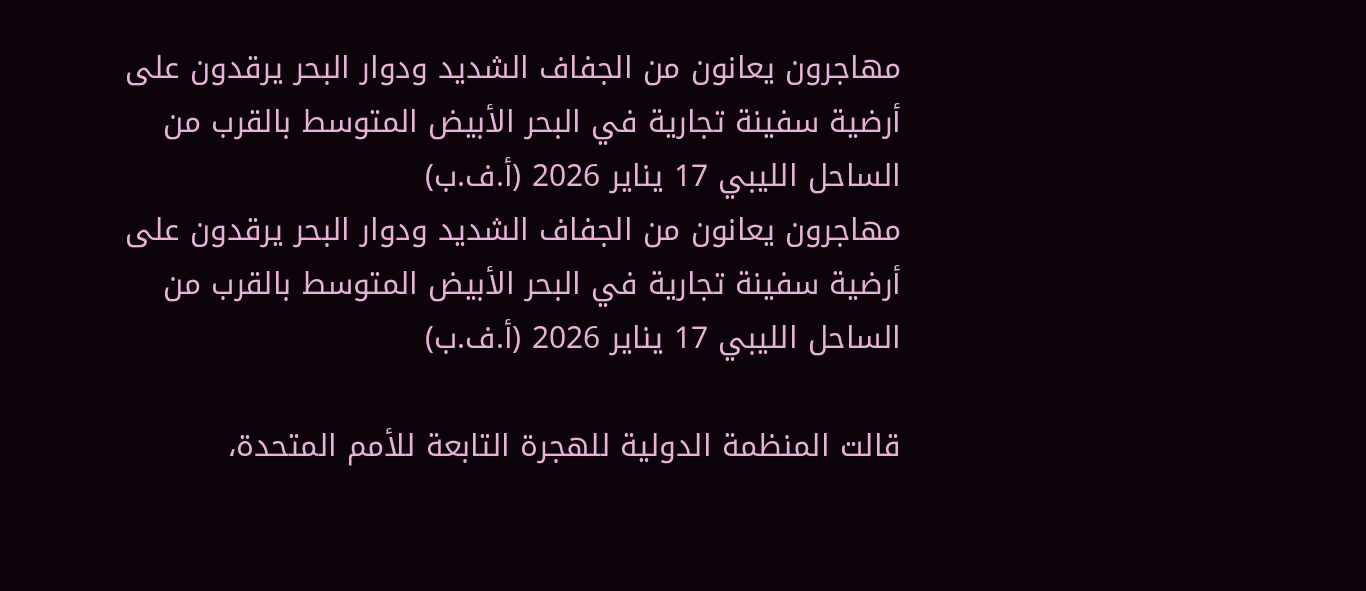مهاجرون يعانون من الجفاف الشديد ودوار البحر يرقدون على أرضية سفينة تجارية في البحر الأبيض المتوسط بالقرب من الساحل الليبي 17 يناير 2026 (أ.ف.ب)
مهاجرون يعانون من الجفاف الشديد ودوار البحر يرقدون على أرضية سفينة تجارية في البحر الأبيض المتوسط بالقرب من الساحل الليبي 17 يناير 2026 (أ.ف.ب)

قالت المنظمة الدولية للهجرة التابعة للأمم المتحدة،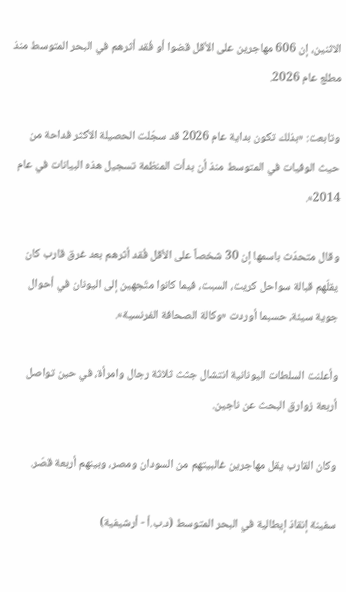الاثنين، إن 606 مهاجرين على الأقل قضوا أو فُقد أثرهم في البحر المتوسط منذ مطلع عام 2026.

وتابعت: «بذلك تكون بداية عام 2026 قد سجّلت الحصيلة الأكثر فداحة من حيث الوفيات في المتوسط منذ أن بدأت المنظمة تسجيل هذه البيانات في عام 2014».

وقال متحدّث باسمها إن 30 شخصاً على الأقل فُقد أثرهم بعد غرق قارب كان يقلّهم قبالة سواحل كريت، السبت، فيما كانوا متّجهين إلى اليونان في أحوال جوية سيئة، حسبما أوردت «وكالة الصحافة الفرنسية».

وأعلنت السلطات اليونانية انتشال جثث ثلاثة رجال وامرأة، في حين تواصل أربعة زوارق البحث عن ناجين.

وكان القارب يقل مهاجرين غالبيتهم من السودان ومصر، وبينهم أربعة قصّر.

سفينة إنقاذ إيطالية في البحر المتوسط (د.ب.أ - أرشيفية)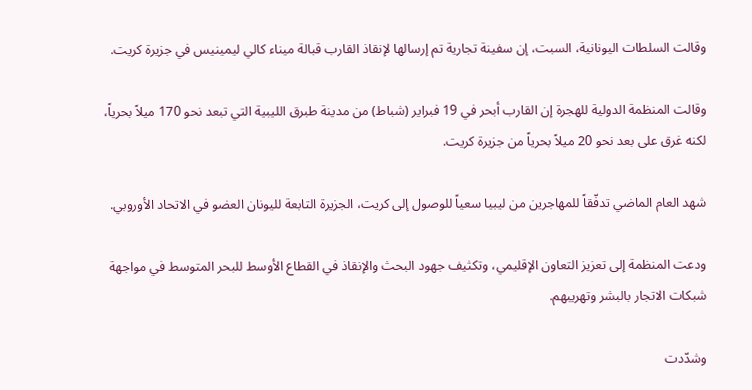وقالت السلطات اليونانية، السبت، إن سفينة تجارية تم إرسالها لإنقاذ القارب قبالة ميناء كالي ليمينيس في جزيرة كريت.

وقالت المنظمة الدولية للهجرة إن القارب أبحر في 19 فبراير (شباط) من مدينة طبرق الليبية التي تبعد نحو 170 ميلاً بحرياً، لكنه غرق على بعد نحو 20 ميلاً بحرياً من جزيرة كريت.

شهد العام الماضي تدفّقاً للمهاجرين من ليبيا سعياً للوصول إلى كريت، الجزيرة التابعة لليونان العضو في الاتحاد الأوروبي.

ودعت المنظمة إلى تعزيز التعاون الإقليمي، وتكثيف جهود البحث والإنقاذ في القطاع الأوسط للبحر المتوسط في مواجهة شبكات الاتجار بالبشر وتهريبهم.

وشدّدت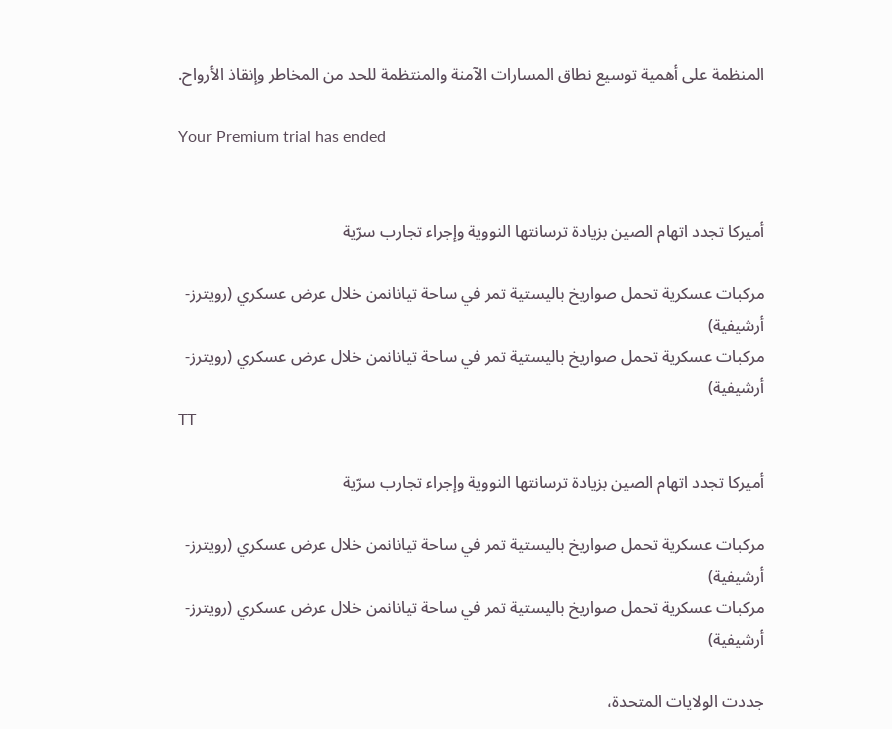المنظمة على أهمية توسيع نطاق المسارات الآمنة والمنتظمة للحد من المخاطر وإنقاذ الأرواح.

Your Premium trial has ended


أميركا تجدد اتهام الصين بزيادة ترسانتها النووية وإجراء تجارب سرّية

مركبات عسكرية تحمل صواريخ باليستية تمر في ساحة تيانانمن خلال عرض عسكري (رويترز-أرشيفية)
مركبات عسكرية تحمل صواريخ باليستية تمر في ساحة تيانانمن خلال عرض عسكري (رويترز-أرشيفية)
TT

أميركا تجدد اتهام الصين بزيادة ترسانتها النووية وإجراء تجارب سرّية

مركبات عسكرية تحمل صواريخ باليستية تمر في ساحة تيانانمن خلال عرض عسكري (رويترز-أرشيفية)
مركبات عسكرية تحمل صواريخ باليستية تمر في ساحة تيانانمن خلال عرض عسكري (رويترز-أرشيفية)

جددت الولايات المتحدة،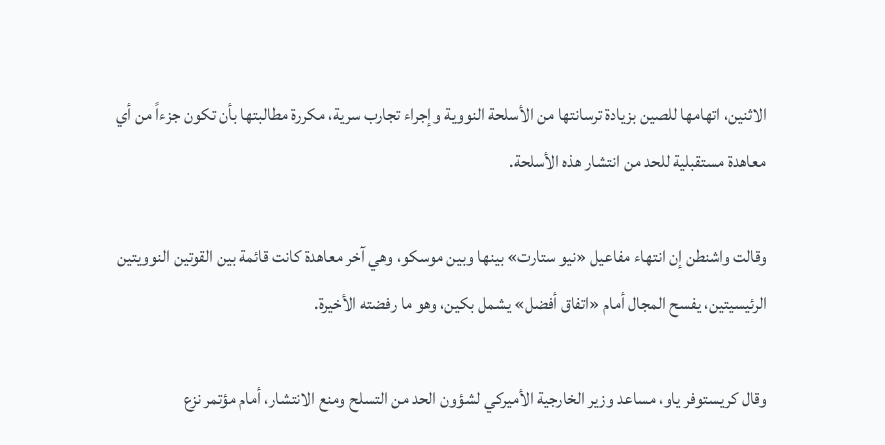الاثنين، اتهامها للصين بزيادة ترسانتها من الأسلحة النووية وإجراء تجارب سرية، مكررة مطالبتها بأن تكون جزءاً من أي معاهدة مستقبلية للحد من انتشار هذه الأسلحة.

وقالت واشنطن إن انتهاء مفاعيل «نيو ستارت» بينها وبين موسكو، وهي آخر معاهدة كانت قائمة بين القوتين النوويتين الرئيسيتين، يفسح المجال أمام «اتفاق أفضل» يشمل بكين، وهو ما رفضته الأخيرة.

وقال كريستوفر ياو، مساعد وزير الخارجية الأميركي لشؤون الحد من التسلح ومنع الانتشار، أمام مؤتمر نزع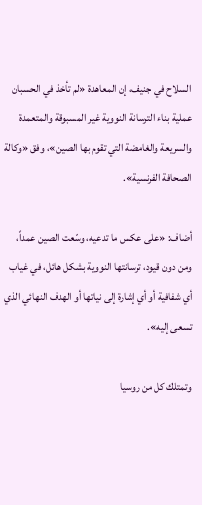السلاح في جنيف، إن المعاهدة «لم تأخذ في الحسبان عملية بناء الترسانة النووية غير المسبوقة والمتعمدة والسريعة والغامضة التي تقوم بها الصين»، وفق «وكالة الصحافة الفرنسية».

أضاف: «على عكس ما تدعيه، وسّعت الصين عمداً، ومن دون قيود، ترسانتها النووية بشكل هائل، في غياب أي شفافية أو أي إشارة إلى نياتها أو الهدف النهائي الذي تسعى إليه».

وتمتلك كل من روسيا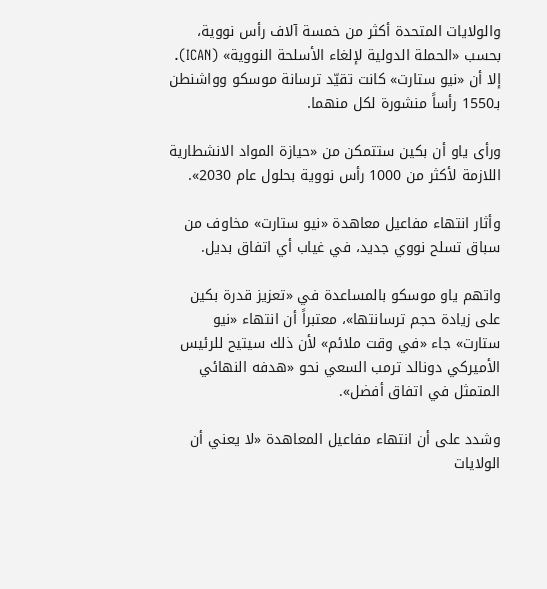والولايات المتحدة أكثر من خمسة آلاف رأس نووية، بحسب «الحملة الدولية لإلغاء الأسلحة النووية» (ICAN). إلا أن «نيو ستارت» كانت تقيّد ترسانة موسكو وواشنطن بـ1550 رأساً منشورة لكل منهما.

ورأى ياو أن بكين ستتمكن من «حيازة المواد الانشطارية اللازمة لأكثر من 1000 رأس نووية بحلول عام 2030».

وأثار انتهاء مفاعيل معاهدة «نيو ستارت» مخاوف من سباق تسلح نووي جديد، في غياب أي اتفاق بديل.

واتهم ياو موسكو بالمساعدة في «تعزيز قدرة بكين على زيادة حجم ترسانتها»، معتبراً أن انتهاء «نيو ستارت» جاء «في وقت ملائم» لأن ذلك سيتيح للرئيس الأميركي دونالد ترمب السعي نحو «هدفه النهائي المتمثل في اتفاق أفضل».

وشدد على أن انتهاء مفاعيل المعاهدة «لا يعني أن الولايات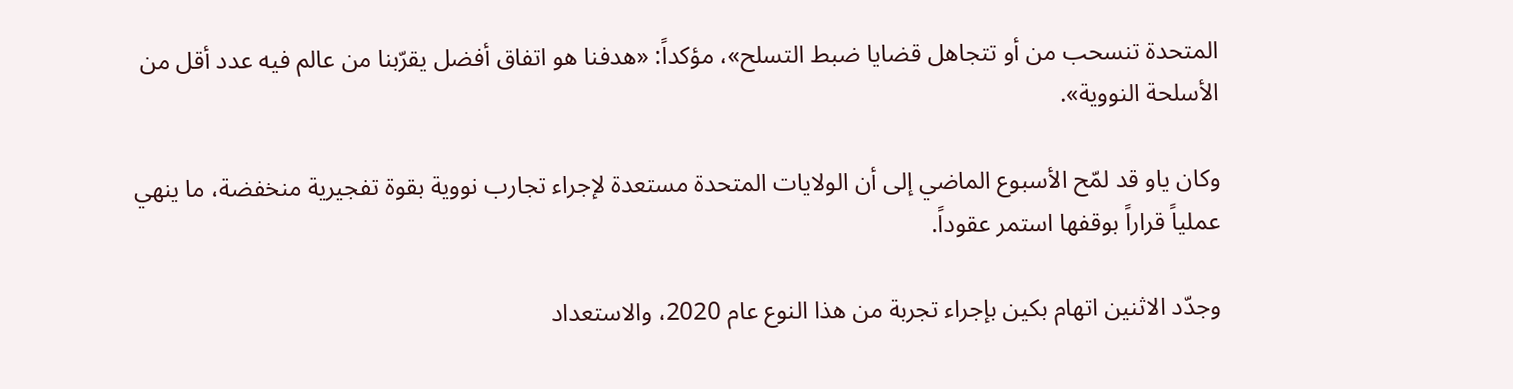المتحدة تنسحب من أو تتجاهل قضايا ضبط التسلح»، مؤكداً: «هدفنا هو اتفاق أفضل يقرّبنا من عالم فيه عدد أقل من الأسلحة النووية».

وكان ياو قد لمّح الأسبوع الماضي إلى أن الولايات المتحدة مستعدة لإجراء تجارب نووية بقوة تفجيرية منخفضة، ما ينهي عملياً قراراً بوقفها استمر عقوداً.

وجدّد الاثنين اتهام بكين بإجراء تجربة من هذا النوع عام 2020، والاستعداد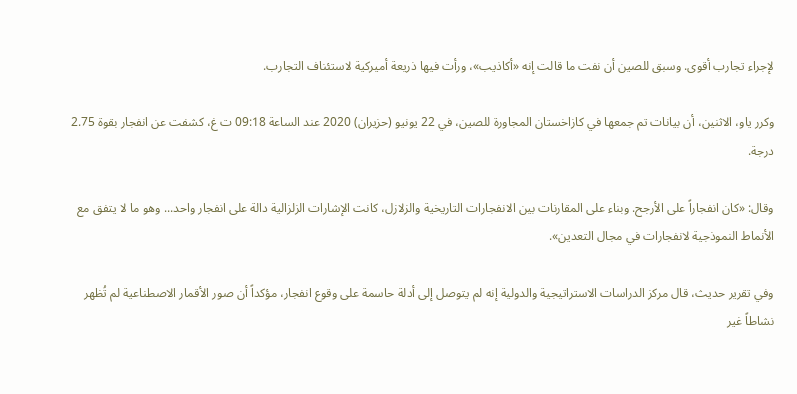لإجراء تجارب أقوى. وسبق للصين أن نفت ما قالت إنه «أكاذيب»، ورأت فيها ذريعة أميركية لاستئناف التجارب.

وكرر ياو، الاثنين، أن بيانات تم جمعها في كازاخستان المجاورة للصين، في 22 يونيو (حزيران) 2020 عند الساعة 09:18 ت غ، كشفت عن انفجار بقوة 2.75 درجة.

وقال: «كان انفجاراً على الأرجح. وبناء على المقارنات بين الانفجارات التاريخية والزلازل، كانت الإشارات الزلزالية دالة على انفجار واحد... وهو ما لا يتفق مع الأنماط النموذجية لانفجارات في مجال التعدين».

وفي تقرير حديث، قال مركز الدراسات الاستراتيجية والدولية إنه لم يتوصل إلى أدلة حاسمة على وقوع انفجار، مؤكداً أن صور الأقمار الاصطناعية لم تُظهر نشاطاً غير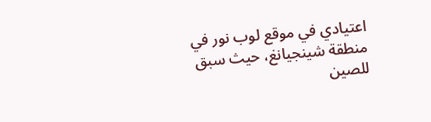اعتيادي في موقع لوب نور في منطقة شينجيانغ، حيث سبق للصين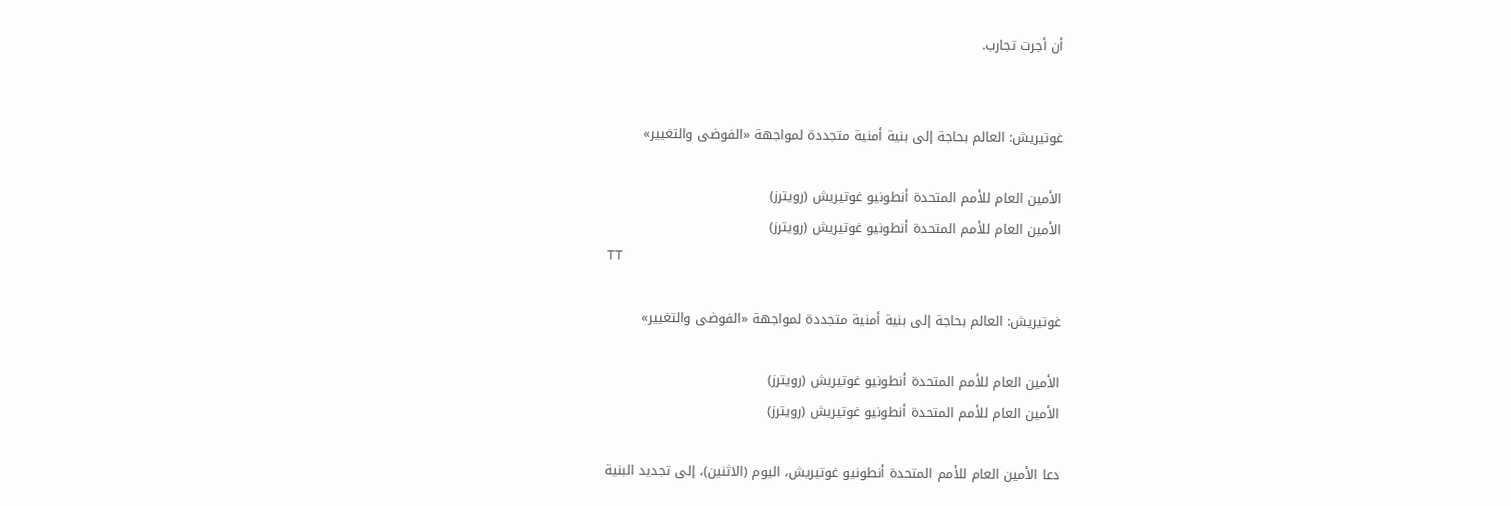أن أجرت تجارب.


غوتيريش: العالم بحاجة إلى بنية أمنية متجددة لمواجهة «الفوضى والتغيير»

الأمين العام للأمم المتحدة أنطونيو غوتيريش (رويترز)
الأمين العام للأمم المتحدة أنطونيو غوتيريش (رويترز)
TT

غوتيريش: العالم بحاجة إلى بنية أمنية متجددة لمواجهة «الفوضى والتغيير»

الأمين العام للأمم المتحدة أنطونيو غوتيريش (رويترز)
الأمين العام للأمم المتحدة أنطونيو غوتيريش (رويترز)

دعا الأمين العام للأمم المتحدة أنطونيو غوتيريش، اليوم (الاثنين)، إلى تجديد ‌البنية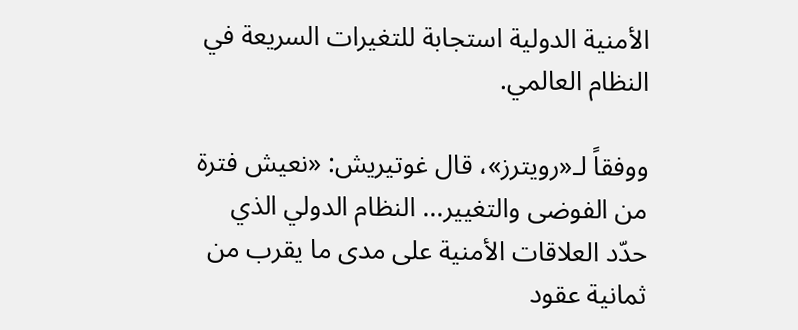الأمنية الدولية ‌استجابة للتغيرات ‌السريعة في النظام العالمي.

ووفقاً لـ«رويترز»، قال غوتيريش: «نعيش فترة من الفوضى والتغيير... النظام الدولي الذي حدّد ‌العلاقات ‌الأمنية على ‌مدى ما ‌يقرب من ثمانية عقود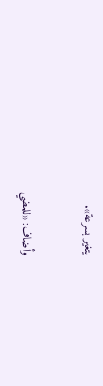يتغير بسرعة».

وأضاف: «للمضي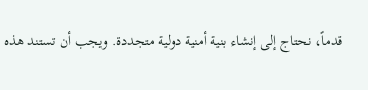قدماً، ‌نحتاج إلى إنشاء بنية أمنية دولية متجددة. ويجب أن تستند هذه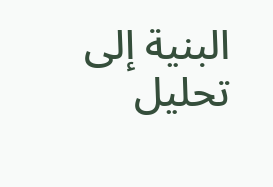البنية إلى تحليل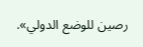رصين للوضع الدولي».